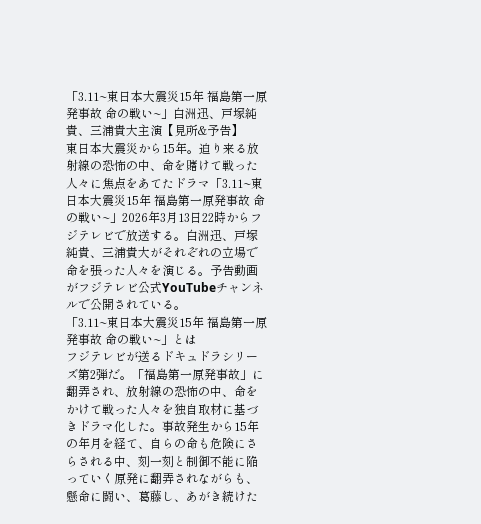「3.11~東日本大震災15年 福島第一原発事故 命の戦い~」白洲迅、戸塚純貴、三浦貴大主演【見所&予告】
東日本大震災から15年。迫り来る放射線の恐怖の中、命を賭けて戦った人々に焦点をあてたドラマ「3.11~東日本大震災15年 福島第一原発事故 命の戦い~」2026年3月13日22時からフジテレビで放送する。白洲迅、戸塚純貴、三浦貴大がそれぞれの立場で命を張った人々を演じる。予告動画がフジテレビ公式YouTubeチャンネルで公開されている。
「3.11~東日本大震災15年 福島第一原発事故 命の戦い~」とは
フジテレビが送るドキュドラシリーズ第2弾だ。「福島第一原発事故」に翻弄され、放射線の恐怖の中、命をかけて戦った人々を独自取材に基づきドラマ化した。事故発生から15年の年月を経て、自らの命も危険にさらされる中、刻一刻と制御不能に陥っていく原発に翻弄されながらも、懸命に闘い、葛藤し、あがき続けた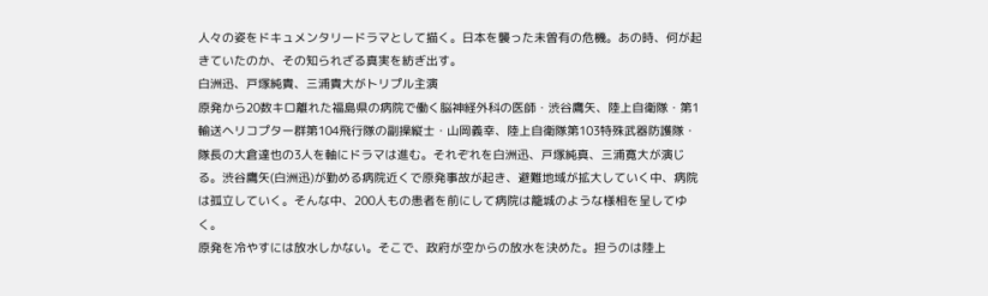人々の姿をドキュメンタリードラマとして描く。日本を襲った未曽有の危機。あの時、何が起きていたのか、その知られざる真実を紡ぎ出す。
白洲迅、戸塚純貴、三浦貴大がトリプル主演
原発から20数キロ離れた福島県の病院で働く脳神経外科の医師・渋谷鷹矢、陸上自衛隊・第1輸送ヘリコプター群第104飛行隊の副操縦士・山岡義幸、陸上自衛隊第103特殊武器防護隊・隊長の大倉達也の3人を軸にドラマは進む。それぞれを白洲迅、戸塚純真、三浦寛大が演じる。渋谷鷹矢(白洲迅)が勤める病院近くで原発事故が起き、避難地域が拡大していく中、病院は孤立していく。そんな中、200人もの患者を前にして病院は籠城のような様相を呈してゆく。
原発を冷やすには放水しかない。そこで、政府が空からの放水を決めた。担うのは陸上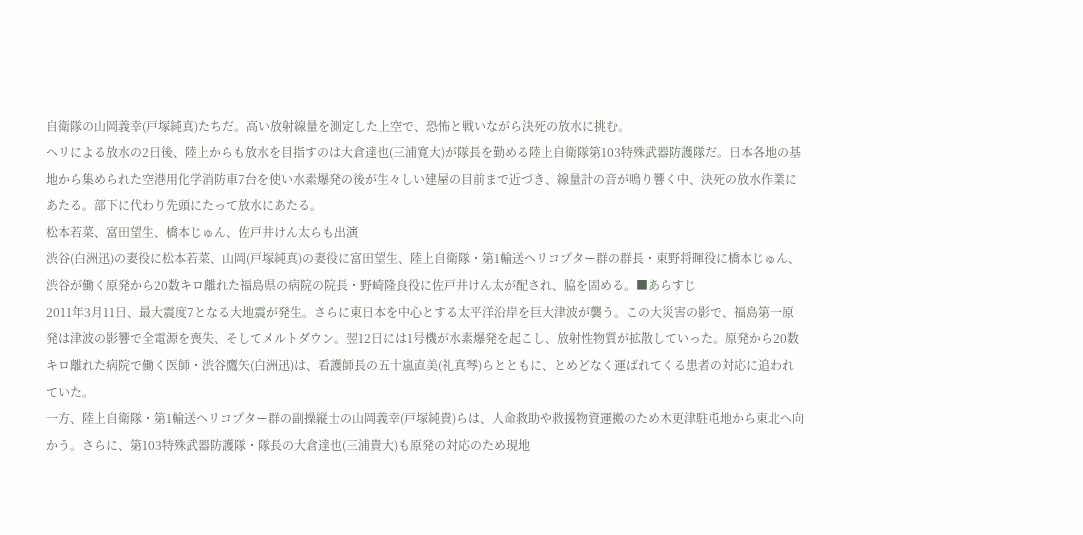自衛隊の山岡義幸(戸塚純真)たちだ。高い放射線量を測定した上空で、恐怖と戦いながら決死の放水に挑む。
ヘリによる放水の2日後、陸上からも放水を目指すのは大倉達也(三浦寛大)が隊長を勤める陸上自衛隊第103特殊武器防護隊だ。日本各地の基地から集められた空港用化学消防車7台を使い水素爆発の後が生々しい建屋の目前まで近づき、線量計の音が鳴り響く中、決死の放水作業にあたる。部下に代わり先頭にたって放水にあたる。
松本若菜、富田望生、橋本じゅん、佐戸井けん太らも出演
渋谷(白洲迅)の妻役に松本若菜、山岡(戸塚純真)の妻役に富田望生、陸上自衛隊・第1輸送ヘリコプター群の群長・東野将暉役に橋本じゅん、渋谷が働く原発から20数キロ離れた福島県の病院の院長・野崎隆良役に佐戸井けん太が配され、脇を固める。■あらすじ
2011年3月11日、最大震度7となる大地震が発生。さらに東日本を中心とする太平洋沿岸を巨大津波が襲う。この大災害の影で、福島第一原発は津波の影響で全電源を喪失、そしてメルトダウン。翌12日には1号機が水素爆発を起こし、放射性物質が拡散していった。原発から20数キロ離れた病院で働く医師・渋谷鷹矢(白洲迅)は、看護師長の五十嵐直美(礼真琴)らとともに、とめどなく運ばれてくる患者の対応に追われていた。
一方、陸上自衛隊・第1輸送ヘリコプター群の副操縦士の山岡義幸(戸塚純貴)らは、人命救助や救援物資運搬のため木更津駐屯地から東北へ向かう。さらに、第103特殊武器防護隊・隊長の大倉達也(三浦貴大)も原発の対応のため現地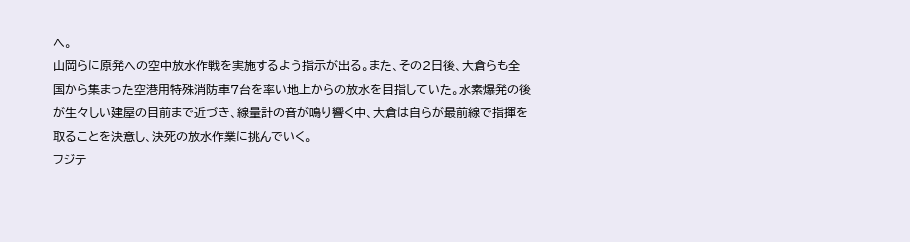へ。
山岡らに原発への空中放水作戦を実施するよう指示が出る。また、その2日後、大倉らも全国から集まった空港用特殊消防車7台を率い地上からの放水を目指していた。水素爆発の後が生々しい建屋の目前まで近づき、線量計の音が鳴り響く中、大倉は自らが最前線で指揮を取ることを決意し、決死の放水作業に挑んでいく。
フジテ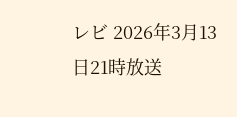レビ 2026年3月13日21時放送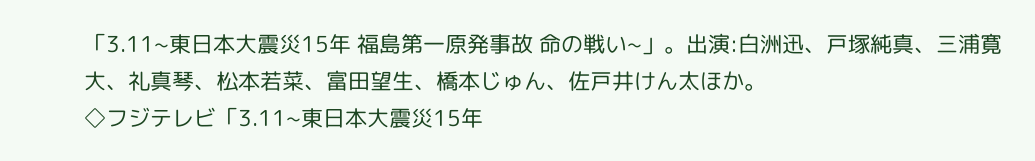「3.11~東日本大震災15年 福島第一原発事故 命の戦い~」。出演:白洲迅、戸塚純真、三浦寛大、礼真琴、松本若菜、富田望生、橋本じゅん、佐戸井けん太ほか。
◇フジテレビ「3.11~東日本大震災15年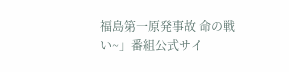福島第一原発事故 命の戦い~」番組公式サイ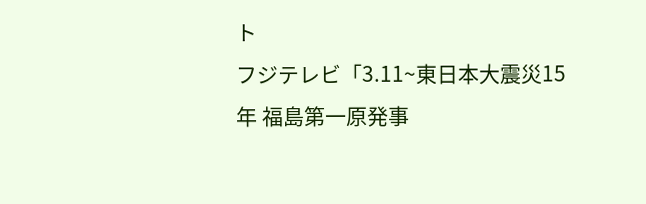ト
フジテレビ「3.11~東日本大震災15年 福島第一原発事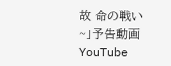故 命の戦い~」予告動画 YouTube